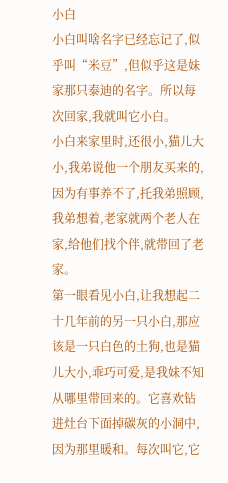小白
小白叫啥名字已经忘记了,似乎叫“米豆”,但似乎这是妹家那只泰迪的名字。所以每次回家,我就叫它小白。
小白来家里时,还很小,猫儿大小,我弟说他一个朋友买来的,因为有事养不了,托我弟照顾,我弟想着,老家就两个老人在家,给他们找个伴,就带回了老家。
第一眼看见小白,让我想起二十几年前的另一只小白,那应该是一只白色的土狗,也是猫儿大小,乖巧可爱,是我妹不知从哪里带回来的。它喜欢钻进灶台下面掉碳灰的小洞中,因为那里暖和。每次叫它,它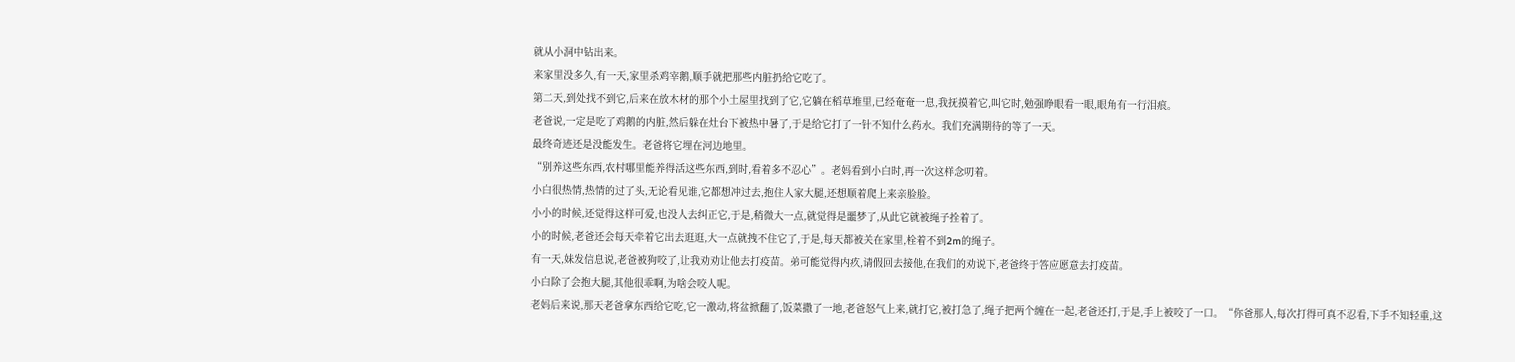就从小洞中钻出来。
来家里没多久,有一天,家里杀鸡宰鹅,顺手就把那些内脏扔给它吃了。
第二天,到处找不到它,后来在放木材的那个小土屋里找到了它,它躺在稻草堆里,已经奄奄一息,我抚摸着它,叫它时,勉强睁眼看一眼,眼角有一行泪痕。
老爸说,一定是吃了鸡鹅的内脏,然后躲在灶台下被热中暑了,于是给它打了一针不知什么药水。我们充满期待的等了一天。
最终奇迹还是没能发生。老爸将它埋在河边地里。
“别养这些东西,农村哪里能养得活这些东西,到时,看着多不忍心”。老妈看到小白时,再一次这样念叨着。
小白很热情,热情的过了头,无论看见谁,它都想冲过去,抱住人家大腿,还想顺着爬上来亲脸脸。
小小的时候,还觉得这样可爱,也没人去纠正它,于是,稍微大一点,就觉得是噩梦了,从此它就被绳子拴着了。
小的时候,老爸还会每天牵着它出去逛逛,大一点就拽不住它了,于是,每天都被关在家里,栓着不到2m的绳子。
有一天,妹发信息说,老爸被狗咬了,让我劝劝让他去打疫苗。弟可能觉得内疚,请假回去接他,在我们的劝说下,老爸终于答应愿意去打疫苗。
小白除了会抱大腿,其他很乖啊,为啥会咬人呢。
老妈后来说,那天老爸拿东西给它吃,它一激动,将盆掀翻了,饭菜撒了一地,老爸怒气上来,就打它,被打急了,绳子把两个缠在一起,老爸还打,于是,手上被咬了一口。“你爸那人,每次打得可真不忍看,下手不知轻重,这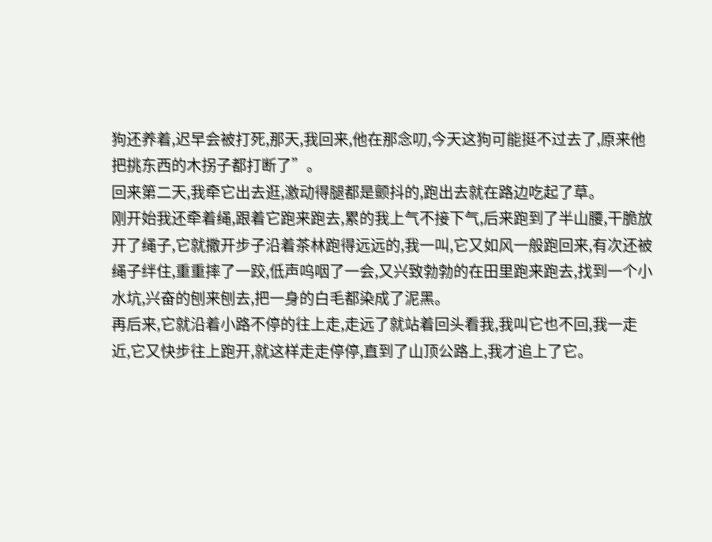狗还养着,迟早会被打死,那天,我回来,他在那念叨,今天这狗可能挺不过去了,原来他把挑东西的木拐子都打断了”。
回来第二天,我牵它出去逛,激动得腿都是颤抖的,跑出去就在路边吃起了草。
刚开始我还牵着绳,跟着它跑来跑去,累的我上气不接下气,后来跑到了半山腰,干脆放开了绳子,它就撒开步子沿着茶林跑得远远的,我一叫,它又如风一般跑回来,有次还被绳子绊住,重重摔了一跤,低声呜咽了一会,又兴致勃勃的在田里跑来跑去,找到一个小水坑,兴奋的刨来刨去,把一身的白毛都染成了泥黑。
再后来,它就沿着小路不停的往上走,走远了就站着回头看我,我叫它也不回,我一走近,它又快步往上跑开,就这样走走停停,直到了山顶公路上,我才追上了它。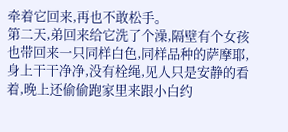牵着它回来,再也不敢松手。
第二天,弟回来给它洗了个澡,隔壁有个女孩也带回来一只同样白色,同样品种的萨摩耶,身上干干净净,没有栓绳,见人只是安静的看着,晚上还偷偷跑家里来跟小白约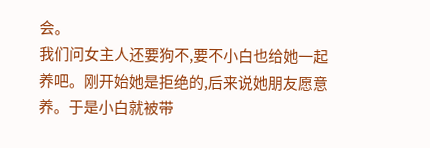会。
我们问女主人还要狗不,要不小白也给她一起养吧。刚开始她是拒绝的,后来说她朋友愿意养。于是小白就被带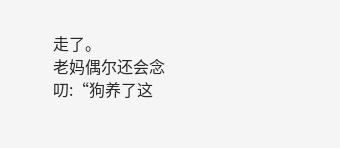走了。
老妈偶尔还会念叨:“狗养了这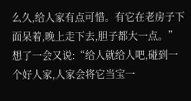么久,给人家有点可惜。有它在老房子下面呆着,晚上走下去,胆子都大一点。”想了一会又说:“给人就给人吧,碰到一个好人家,人家会将它当宝一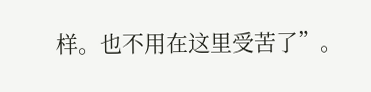样。也不用在这里受苦了”。